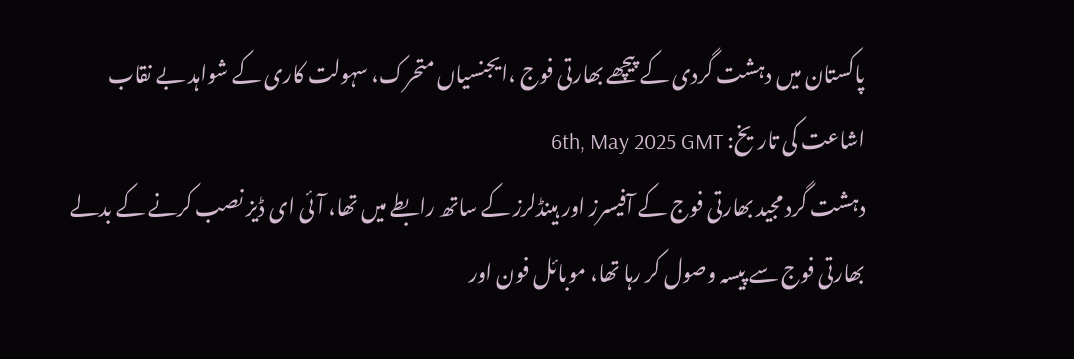پاکستان میں دہشت گردی کے پیچھے بھارتی فوج ،ایجنسیاں متحرک، سہولت کاری کے شواہد بے نقاب
اشاعت کی تاریخ: 6th, May 2025 GMT
دہشت گرد مجید بھارتی فوج کے آفیسرز اور ہینڈلرز کے ساتھ رابطے میں تھا، آئی ای ڈیز نصب کرنے کے بدلے بھارتی فوج سے پیسہ وصول کر رہا تھا، موبائل فون اور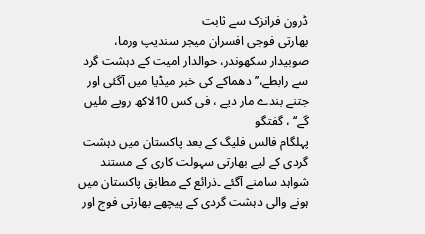ڈرون فرانزک سے ثابت
بھارتی فوجی افسران میجر سندیپ ورما، صوبیدار سکھوندر، حوالدار امیت کے دہشت گرد سے رابطے،’’ دھماکے کی خبر میڈیا میں آگئی اور جتنے بندے مار دیے ، فی کس 10لاکھ روپے ملیں گے‘‘ ، گفتگو
پہلگام فالس فلیگ کے بعد پاکستان میں دہشت گردی کے لیے بھارتی سہولت کاری کے مستند شواہد سامنے آگئے ۔ذرائع کے مطابق پاکستان میں ہونے والی دہشت گردی کے پیچھے بھارتی فوج اور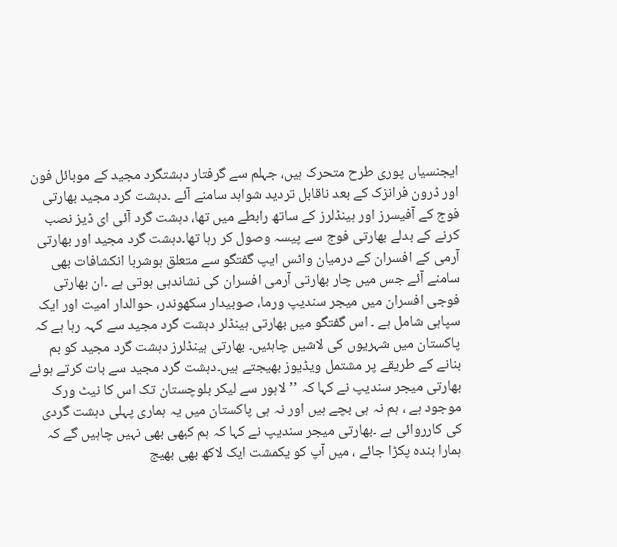ایجنسیاں پوری طرح متحرک ہیں، جہلم سے گرفتار دہشتگرد مجید کے موبائل فون اور ڈرون فرانزک کے بعد ناقابل تردید شواہد سامنے آئے ۔دہشت گرد مجید بھارتی فوج کے آفیسرز اور ہینڈلرز کے ساتھ رابطے میں تھا، دہشت گرد آئی ای ڈیز نصب کرنے کے بدلے بھارتی فوج سے پیسہ وصول کر رہا تھا۔دہشت گرد مجید اور بھارتی آرمی کے افسران کے درمیان واٹس ایپ گفتگو سے متعلق ہوشربا انکشافات بھی سامنے آئے جس میں چار بھارتی آرمی افسران کی نشاندہی ہوتی ہے ۔ان بھارتی فوجی افسران میں میجر سندیپ ورما، صوبیدار سکھوندر، حوالدار امیت اور ایک سپاہی شامل ہے ۔ اس گفتگو میں بھارتی ہینڈلر دہشت گرد مجید سے کہہ رہا ہے کہ پاکستان میں شہریوں کی لاشیں چاہئیں۔ بھارتی ہینڈلرز دہشت گرد مجید کو بم بنانے کے طریقے پر مشتمل ویڈیوز بھیجتے ہیں۔دہشت گرد مجید سے بات کرتے ہوئے بھارتی میجر سندیپ نے کہا کہ ’’لاہور سے لیکر بلوچستان تک اس کا نیٹ ورک موجود ہے ، ہم نہ ہی بچے ہیں اور نہ ہی پاکستان میں یہ ہماری پہلی دہشت گردی کی کارروائی ہے ۔بھارتی میجر سندیپ نے کہا کہ ہم کبھی بھی نہیں چاہیں گے کہ ہمارا بندہ پکڑا جائے ، میں آپ کو یکمشت ایک لاکھ بھی بھیج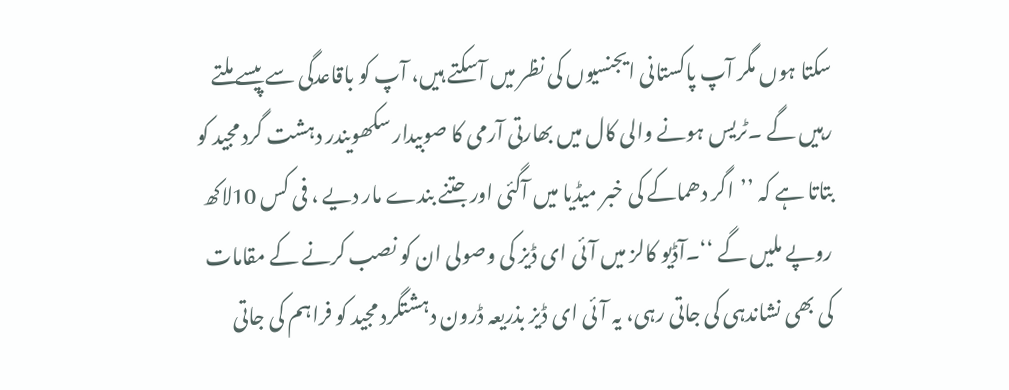سکتا ہوں مگر آپ پاکستانی ایجنسیوں کی نظر میں آسکتے ہیں، آپ کو باقاعدگی سے پیسے ملتے رہیں گے ۔ٹریس ہونے والی کال میں بھارتی آرمی کا صوبیدار سکھویندر دہشت گرد مجید کو بتاتا ہے کہ ’’اگر دھماکے کی خبر میڈیا میں آگئی اور جتنے بندے مار دیے ، فی کس 10لاکھ روپے ملیں گے ‘‘۔آڈیو کالز میں آئی ای ڈیز کی وصولی ان کو نصب کرنے کے مقامات کی بھی نشاندہی کی جاتی رہی، یہ آئی ای ڈیز بذریعہ ڈرون دہشتگرد مجید کو فراہم کی جاتی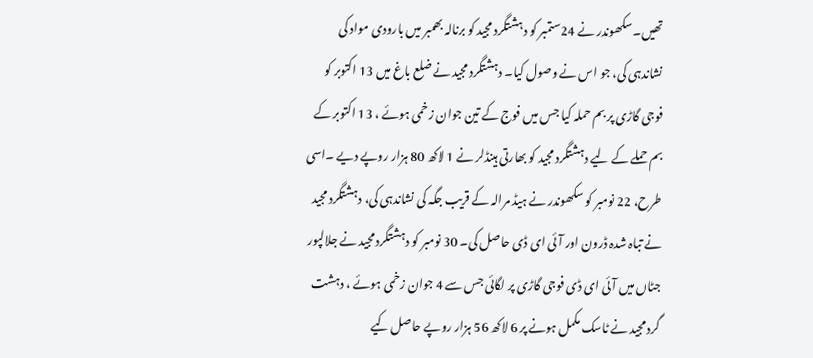تھیں۔سکھوندر نے 24ستمبر کو دہشتگرد مجید کو برنالہ بھمبر میں بارودی مواد کی نشاندہی کی، جو اس نے وصول کیا۔ دہشتگرد مجید نے ضلع باغ میں 13 اکتوبر کو فوجی گاڑی پر بم حملہ کیا جس میں فوج کے تین جوان زخمی ہوئے ، 13 اکتوبر کے بم حملے کے لیے دہشتگرد مجید کو بھارتی ہینڈلر نے 1 لاکھ 80 ہزار روپے دیے ۔اسی طرح، 22 نومبر کو سکھوندر نے ہیڈ مرالہ کے قریب جگہ کی نشاندہی کی، دہشتگرد مجید نے تباہ شدہ ڈرون اور آئی ای ڈی حاصل کی۔ 30 نومبر کو دہشتگرد مجید نے جلالپور جٹاں میں آئی ای ڈی فوجی گاڑی پر لگائی جس سے 4 جوان زخمی ہوئے ، دہشت گرد مجید نے ٹاسک مکمل ہونے پر 6 لاکھ 56 ہزار روپے حاصل کیے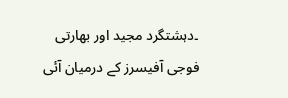۔دہشتگرد مجید اور بھارتی فوجی آفیسرز کے درمیان آئی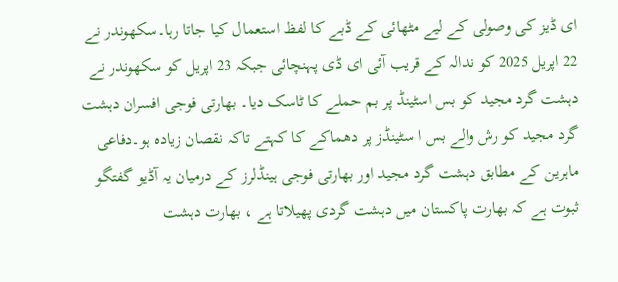ای ڈیز کی وصولی کے لیے مٹھائی کے ڈبے کا لفظ استعمال کیا جاتا رہا۔سکھوندر نے 22 اپریل 2025 کو ندالہ کے قریب آئی ای ڈی پہنچائی جبکہ 23 اپریل کو سکھوندر نے دہشت گرد مجید کو بس اسٹینڈ پر بم حملے کا ٹاسک دیا۔ بھارتی فوجی افسران دہشت گرد مجید کو رش والے بس ا سٹینڈز پر دھماکے کا کہتے تاکہ نقصان زیادہ ہو۔دفاعی ماہرین کے مطابق دہشت گرد مجید اور بھارتی فوجی ہینڈلرز کے درمیان یہ آڈیو گفتگو ثبوت ہے کہ بھارت پاکستان میں دہشت گردی پھیلاتا ہے ، بھارت دہشت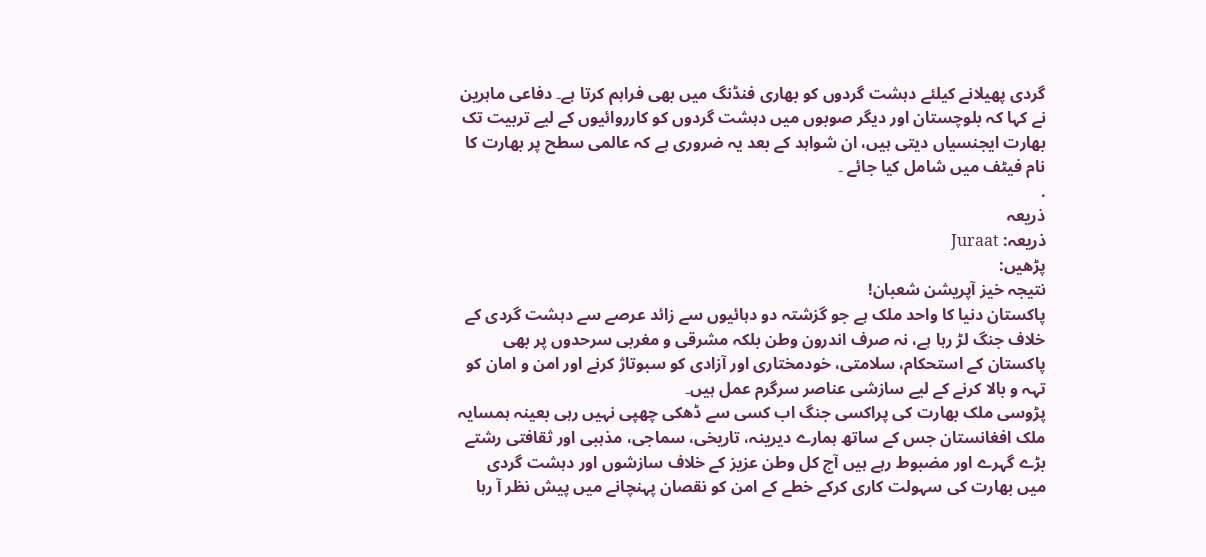گردی پھیلانے کیلئے دہشت گردوں کو بھاری فنڈنگ میں بھی فراہم کرتا ہے۔ دفاعی ماہرین نے کہا کہ بلوچستان اور دیگر صوبوں میں دہشت گردوں کو کارروائیوں کے لیے تربیت تک بھارت ایجنسیاں دیتی ہیں، ان شواہد کے بعد یہ ضروری ہے کہ عالمی سطح پر بھارت کا نام فیٹف میں شامل کیا جائے ۔
.
ذریعہ
ذریعہ: Juraat
پڑھیں:
نتیجہ خیز آپریشن شعبان!
پاکستان دنیا کا واحد ملک ہے جو گزشتہ دو دہائیوں سے زائد عرصے سے دہشت گردی کے خلاف جنگ لڑ رہا ہے، نہ صرف اندرون وطن بلکہ مشرقی و مغربی سرحدوں پر بھی پاکستان کے استحکام، سلامتی، خودمختاری اور آزادی کو سبوتاژ کرنے اور امن و امان کو تہہ و بالا کرنے کے لیے سازشی عناصر سرگرم عمل ہیں۔
پڑوسی ملک بھارت کی پراکسی جنگ اب کسی سے ڈھکی چھپی نہیں رہی بعینہ ہمسایہ ملک افغانستان جس کے ساتھ ہمارے دیرینہ، تاریخی، سماجی، مذہبی اور ثقافتی رشتے بڑے گہرے اور مضبوط رہے ہیں آج کل وطن عزیز کے خلاف سازشوں اور دہشت گردی میں بھارت کی سہولت کاری کرکے خطے کے امن کو نقصان پہنچانے میں پیش نظر آ رہا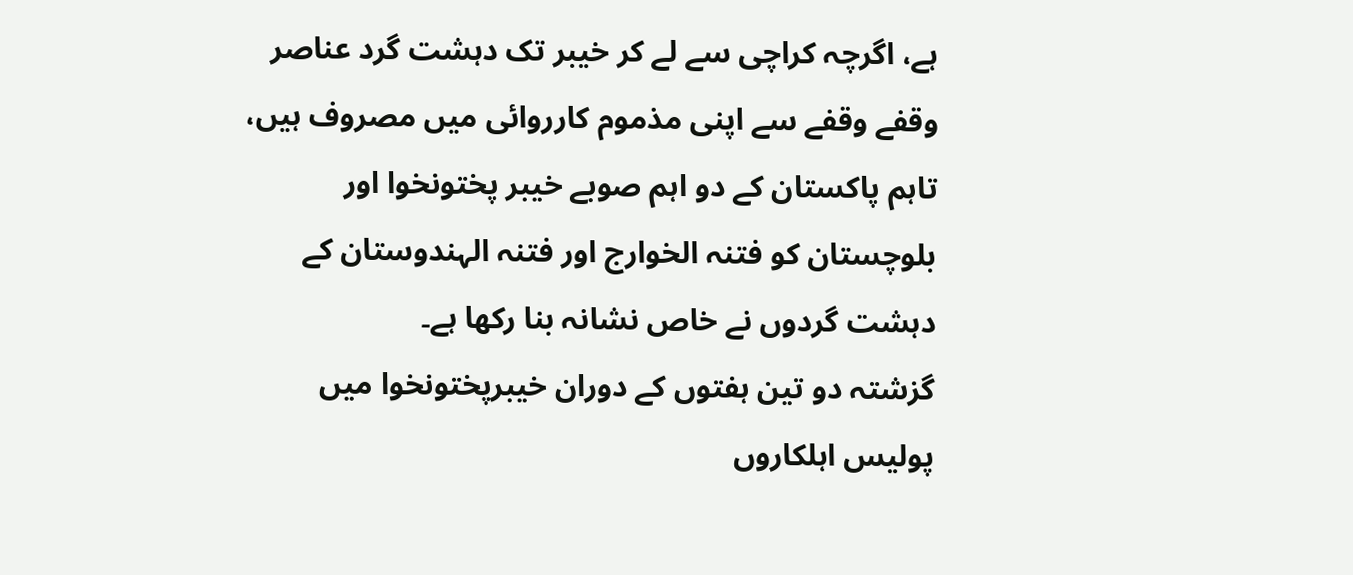ہے، اگرچہ کراچی سے لے کر خیبر تک دہشت گرد عناصر وقفے وقفے سے اپنی مذموم کارروائی میں مصروف ہیں، تاہم پاکستان کے دو اہم صوبے خیبر پختونخوا اور بلوچستان کو فتنہ الخوارج اور فتنہ الہندوستان کے دہشت گردوں نے خاص نشانہ بنا رکھا ہے۔
گزشتہ دو تین ہفتوں کے دوران خیبرپختونخوا میں پولیس اہلکاروں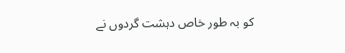کو بہ طور خاص دہشت گردوں نے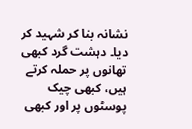نشانہ بنا کر شہید کر دیا۔ دہشت گرد کبھی تھانوں پر حملہ کرتے ہیں، کبھی چیک پوسٹوں پر اور کبھی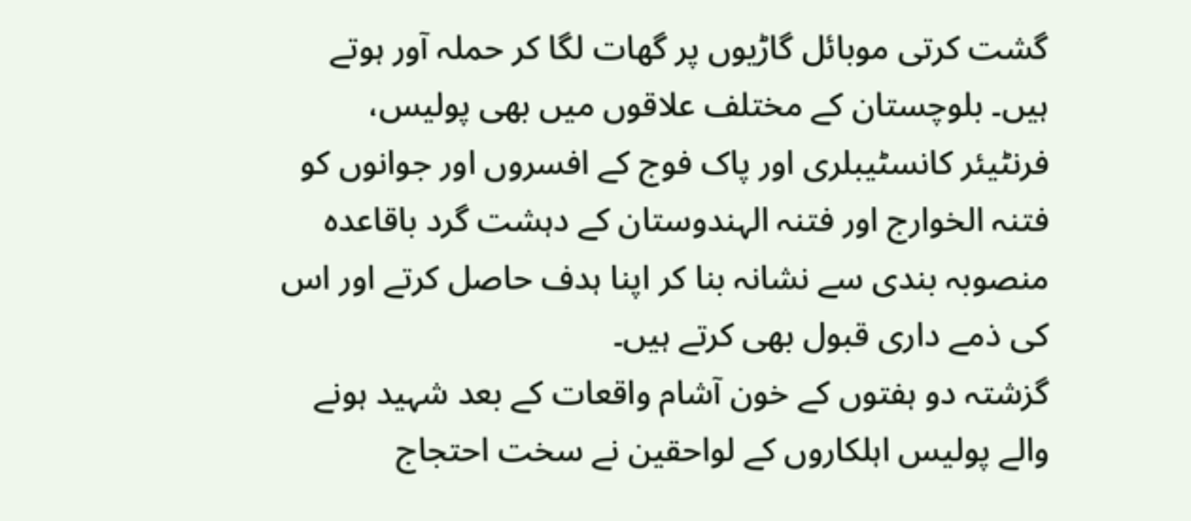گشت کرتی موبائل گاڑیوں پر گھات لگا کر حملہ آور ہوتے ہیں۔ بلوچستان کے مختلف علاقوں میں بھی پولیس، فرنٹیئر کانسٹیبلری اور پاک فوج کے افسروں اور جوانوں کو فتنہ الخوارج اور فتنہ الہندوستان کے دہشت گرد باقاعدہ منصوبہ بندی سے نشانہ بنا کر اپنا ہدف حاصل کرتے اور اس کی ذمے داری قبول بھی کرتے ہیں۔
گزشتہ دو ہفتوں کے خون آشام واقعات کے بعد شہید ہونے والے پولیس اہلکاروں کے لواحقین نے سخت احتجاج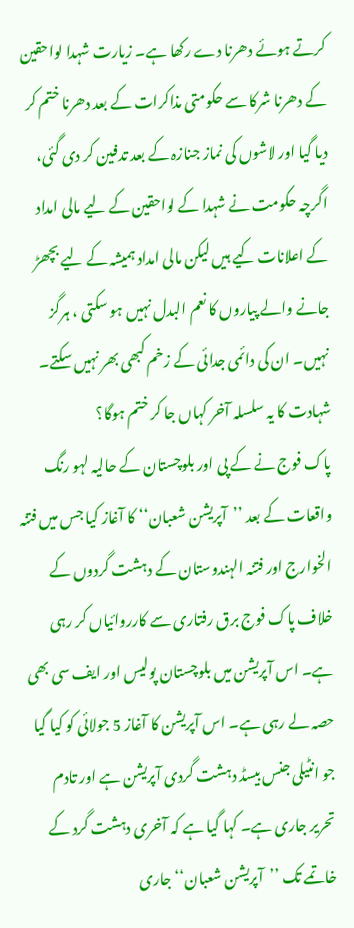کرتے ہوئے دھرنا دے رکھا ہے۔ زیارت شہدا لواحقین کے دھرنا شرکا سے حکومتی مذاکرات کے بعد دھرنا ختم کر دیا گیا اور لاشوں کی نماز جنازہ کے بعد تدفین کر دی گئی، اگرچہ حکومت نے شہدا کے لواحقین کے لیے مالی امداد کے اعلانات کیے ہیں لیکن مالی امداد ہمیشہ کے لیے بچھڑ جانے والے پیاروں کا نعم البدل نہیں ہو سکتی ، ہرگز نہیں۔ ان کی دائمی جدائی کے زخم کبھی بھر نہیں سکتے۔ شہادت کا یہ سلسلہ آخر کہاں جا کر ختم ہوگا؟
پاک فوج نے کے پی اور بلوچستان کے حالیہ لہو رنگ واقعات کے بعد ’’آپریشن شعبان‘‘ کا آغاز کیا جس میں فتنہ الخوارج اور فتنہ الہندوستان کے دہشت گردوں کے خلاف پاک فوج برق رفتاری سے کارروائیاں کر رہی ہے۔ اس آپریشن میں بلوچستان پولیس اور ایف سی بھی حصہ لے رہی ہے۔ اس آپریشن کا آغاز 5 جولائی کو کیا گیا جو انٹیلی جنس بیسڈ دہشت گردی آپریشن ہے اور تادم تحریر جاری ہے۔ کہا گیا ہے کہ آخری دہشت گرد کے خاتمے تک ’’آپریشن شعبان‘‘ جاری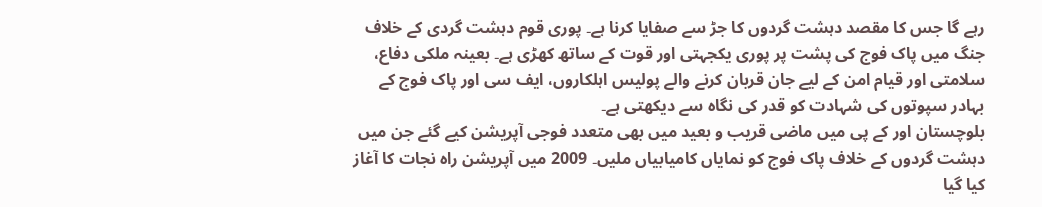رہے گا جس کا مقصد دہشت گردوں کا جڑ سے صفایا کرنا ہے۔ پوری قوم دہشت گردی کے خلاف جنگ میں پاک فوج کی پشت پر پوری یکجہتی اور قوت کے ساتھ کھڑی ہے۔ بعینہ ملکی دفاع، سلامتی اور قیام امن کے لیے جان قربان کرنے والے پولیس اہلکاروں، ایف سی اور پاک فوج کے بہادر سپوتوں کی شہادت کو قدر کی نگاہ سے دیکھتی ہے۔
بلوچستان اور کے پی میں ماضی قریب و بعید میں بھی متعدد فوجی آپریشن کیے گئے جن میں دہشت گردوں کے خلاف پاک فوج کو نمایاں کامیابیاں ملیں۔ 2009 میں آپریشن راہ نجات کا آغاز کیا گیا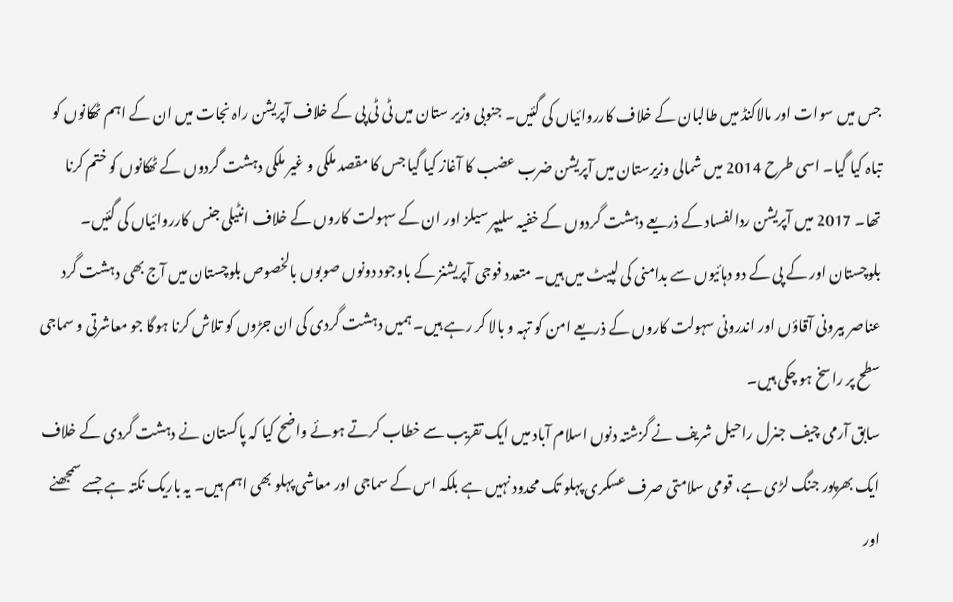جس میں سوات اور مالاکنڈ میں طالبان کے خلاف کارروائیاں کی گئیں۔ جنوبی وزیر ستان میں ٹی ٹی پی کے خلاف آپریشن راہ نجات میں ان کے اہم ٹھکانوں کو تباہ کیا گیا۔ اسی طرح 2014 میں شمالی وزیرستان میں آپریشن ضرب عضب کا آغاز کیا گیا جس کا مقصد ملکی و غیر ملکی دہشت گردوں کے ٹھکانوں کو ختم کرنا تھا۔ 2017 میں آپریشن ردالفساد کے ذریعے دہشت گردوں کے خفیہ سلیپر سیلز اور ان کے سہولت کاروں کے خلاف انٹیلی جنس کارروائیاں کی گئیں۔
بلوچستان اور کے پی کے دو دہائیوں سے بدامنی کی لپیٹ میں ہیں۔ متعدد فوجی آپریشنز کے باوجود دونوں صوبوں بالخصوص بلوچستان میں آج بھی دہشت گرد عناصر بیرونی آقاؤں اور اندرونی سہولت کاروں کے ذریعے امن کو تہہ و بالا کر رہے ہیں۔ ہمیں دہشت گردی کی ان جڑوں کو تلاش کرنا ہوگا جو معاشرتی و سماجی سطح پر راسخ ہو چکی ہیں۔
سابق آرمی چیف جنرل راحیل شریف نے گزشتہ دنوں اسلام آباد میں ایک تقریب سے خطاب کرتے ہوئے واضح کیا کہ پاکستان نے دہشت گردی کے خلاف ایک بھرپور جنگ لڑی ہے، قومی سلامتی صرف عسکری پہلو تک محدود نہیں ہے بلکہ اس کے سماجی اور معاشی پہلو بھی اہم ہیں۔ یہ باریک نکتہ ہے جسے سمجھنے اور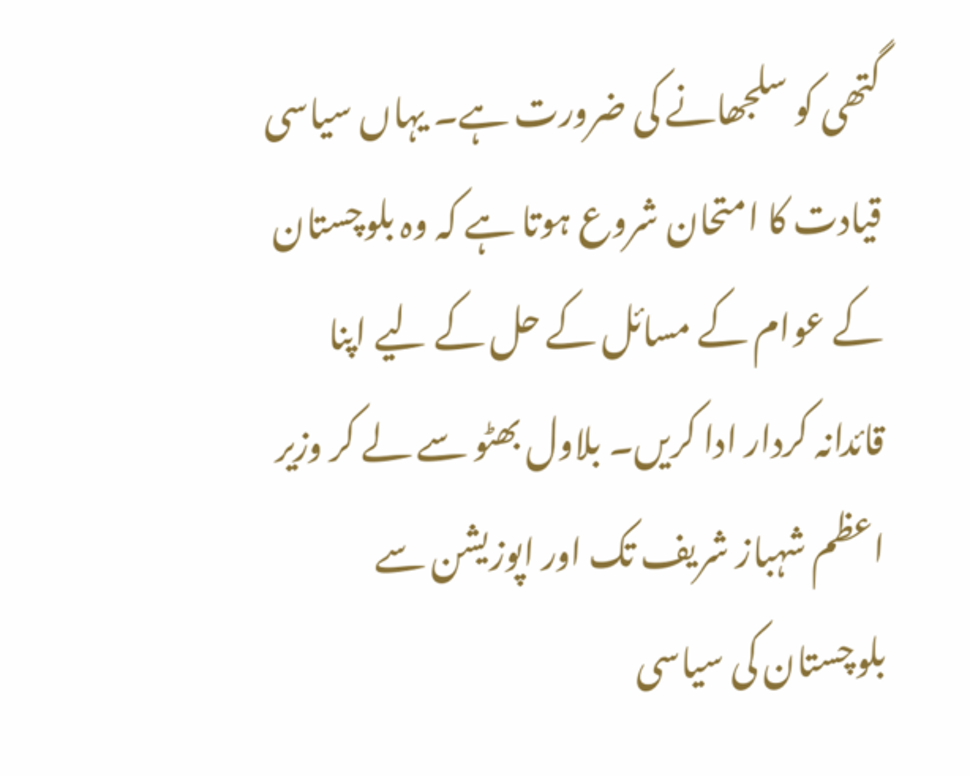گتھی کو سلجھانے کی ضرورت ہے۔ یہاں سیاسی قیادت کا امتحان شروع ہوتا ہے کہ وہ بلوچستان کے عوام کے مسائل کے حل کے لیے اپنا قائدانہ کردار ادا کریں۔ بلاول بھٹو سے لے کر وزیر اعظم شہباز شریف تک اور اپوزیشن سے بلوچستان کی سیاسی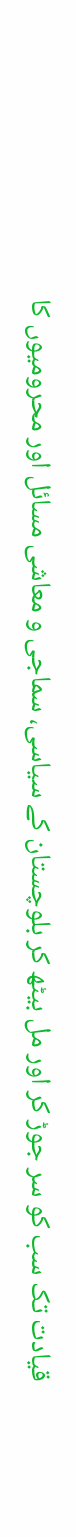قیادت تک سب کو سر جوڑ کر اور مل بیٹھ کر بلوچستان کے سیاسی، سماجی و معاشی مسائل اور محرومیوں کا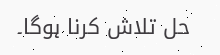حل تلاش کرنا ہوگا۔